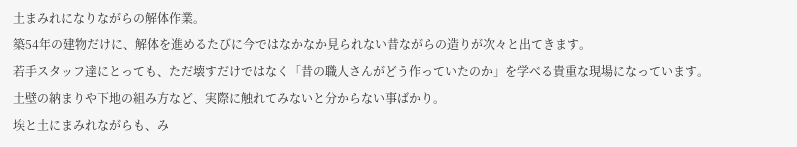土まみれになりながらの解体作業。
築54年の建物だけに、解体を進めるたびに今ではなかなか見られない昔ながらの造りが次々と出てきます。
若手スタッフ達にとっても、ただ壊すだけではなく「昔の職人さんがどう作っていたのか」を学べる貴重な現場になっています。
土壁の納まりや下地の組み方など、実際に触れてみないと分からない事ばかり。
埃と土にまみれながらも、み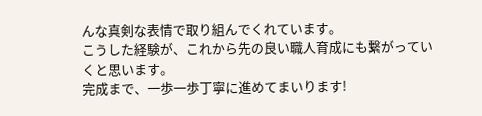んな真剣な表情で取り組んでくれています。
こうした経験が、これから先の良い職人育成にも繋がっていくと思います。
完成まで、一歩一歩丁寧に進めてまいります!